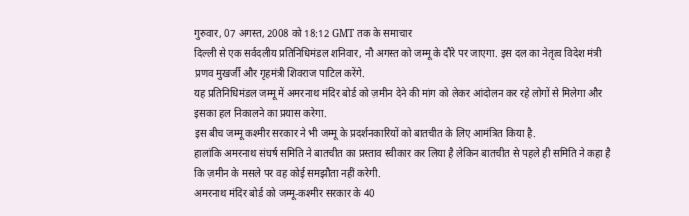गुरुवार, 07 अगस्त, 2008 को 18:12 GMT तक के समाचार
दिल्ली से एक सर्वदलीय प्रतिनिधिमंडल शनिवार, नौ अगस्त को जम्मू के दौरे पर जाएगा. इस दल का नेतृत्व विदेश मंत्री प्रणव मुखर्जी और गृहमंत्री शिवराज पाटिल करेंगे.
यह प्रतिनिधिमंडल जम्मू में अमरनाथ मंदिर बोर्ड को ज़मीन देने की मांग को लेकर आंदोलन कर रहे लोगों से मिलेगा और इसका हल निकालने का प्रयास करेगा.
इस बीच जम्मू कश्मीर सरकार ने भी जम्मू के प्रदर्शनकारियों को बातचीत के लिए आमंत्रित किया है.
हालांकि अमरनाथ संघर्ष समिति ने बातचीत का प्रस्ताव स्वीकार कर लिया है लेकिन बातचीत से पहले ही समिति ने कहा है कि ज़मीन के मसले पर वह कोई समझौता नहीं करेगी.
अमरनाथ मंदिर बोर्ड को जम्मू-कश्मीर सरकार के 40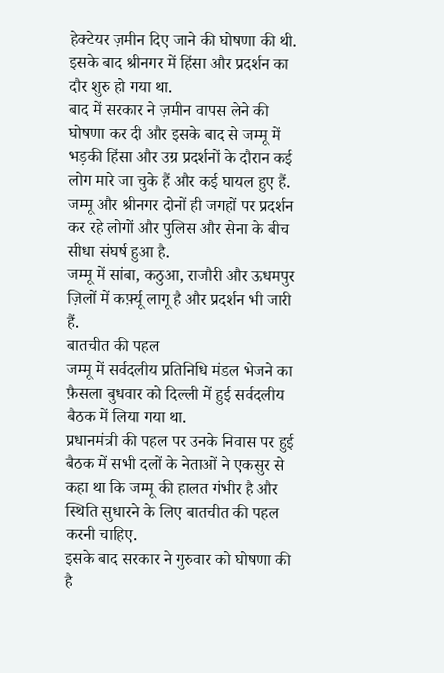हेक्टेयर ज़मीन दिए जाने की घोषणा की थी. इसके बाद श्रीनगर में हिंसा और प्रदर्शन का दौर शुरु हो गया था.
बाद में सरकार ने ज़मीन वापस लेने की घोषणा कर दी और इसके बाद से जम्मू में भड़की हिंसा और उग्र प्रदर्शनों के दौरान कई लोग मारे जा चुके हैं और कई घायल हुए हैं.
जम्मू और श्रीनगर दोनों ही जगहों पर प्रदर्शन कर रहे लोगों और पुलिस और सेना के बीच सीधा संघर्ष हुआ है.
जम्मू में सांबा, कठुआ, राजौरी और ऊधमपुर ज़िलों में कर्फ़्यू लागू है और प्रदर्शन भी जारी हैं.
बातचीत की पहल
जम्मू में सर्वदलीय प्रतिनिधि मंडल भेजने का फ़ैसला बुधवार को दिल्ली में हुई सर्वदलीय बैठक में लिया गया था.
प्रधानमंत्री की पहल पर उनके निवास पर हुई बैठक में सभी दलों के नेताओं ने एकसुर से कहा था कि जम्मू की हालत गंभीर है और स्थिति सुधारने के लिए बातचीत की पहल करनी चाहिए.
इसके बाद सरकार ने गुरुवार को घोषणा की है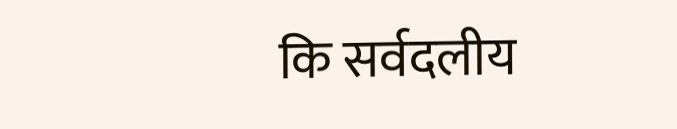कि सर्वदलीय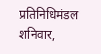प्रतिनिधिमंडल शनिवार,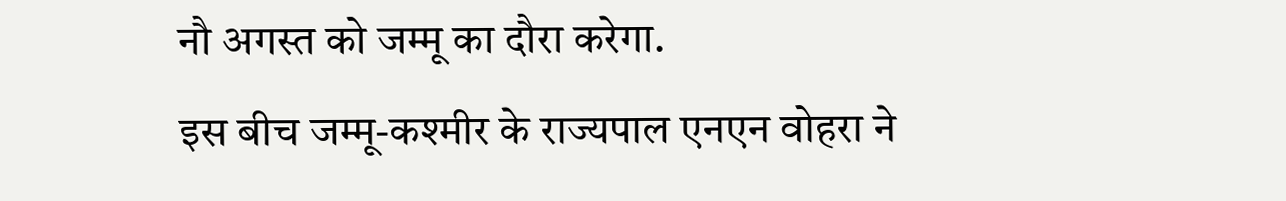नौ अगस्त को जम्मू का दौरा करेगा.
इस बीच जम्मू-कश्मीर के राज्यपाल एनएन वोहरा ने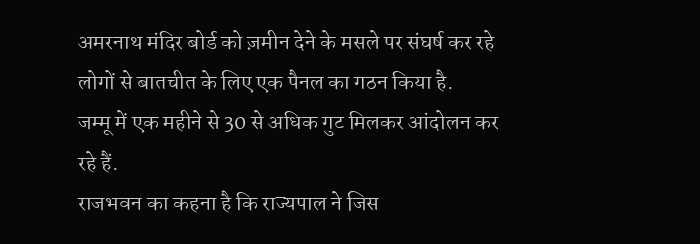अमरनाथ मंदिर बोर्ड को ज़मीन देने के मसले पर संघर्ष कर रहे लोगों से बातचीत के लिए एक पैनल का गठन किया है.
जम्मू में एक महीने से 30 से अधिक गुट मिलकर आंदोलन कर रहे हैं.
राजभवन का कहना है कि राज्यपाल ने जिस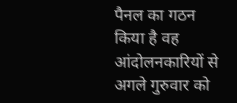पैनल का गठन किया है वह आंदोलनकारियों से अगले गुरुवार को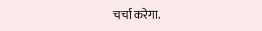चर्चा करेगा.